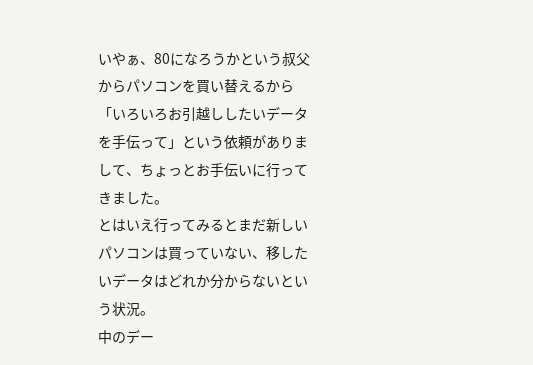いやぁ、80になろうかという叔父からパソコンを買い替えるから「いろいろお引越ししたいデータを手伝って」という依頼がありまして、ちょっとお手伝いに行ってきました。
とはいえ行ってみるとまだ新しいパソコンは買っていない、移したいデータはどれか分からないという状況。
中のデー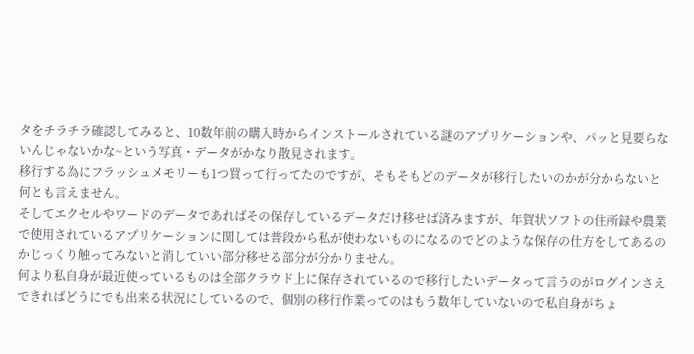タをチラチラ確認してみると、10数年前の購入時からインストールされている謎のアプリケーションや、パッと見要らないんじゃないかな~という写真・データがかなり散見されます。
移行する為にフラッシュメモリーも1つ買って行ってたのですが、そもそもどのデータが移行したいのかが分からないと何とも言えません。
そしてエクセルやワードのデータであればその保存しているデータだけ移せば済みますが、年賀状ソフトの住所録や農業で使用されているアプリケーションに関しては普段から私が使わないものになるのでどのような保存の仕方をしてあるのかじっくり触ってみないと消していい部分移せる部分が分かりません。
何より私自身が最近使っているものは全部クラウド上に保存されているので移行したいデータって言うのがログインさえできればどうにでも出来る状況にしているので、個別の移行作業ってのはもう数年していないので私自身がちょ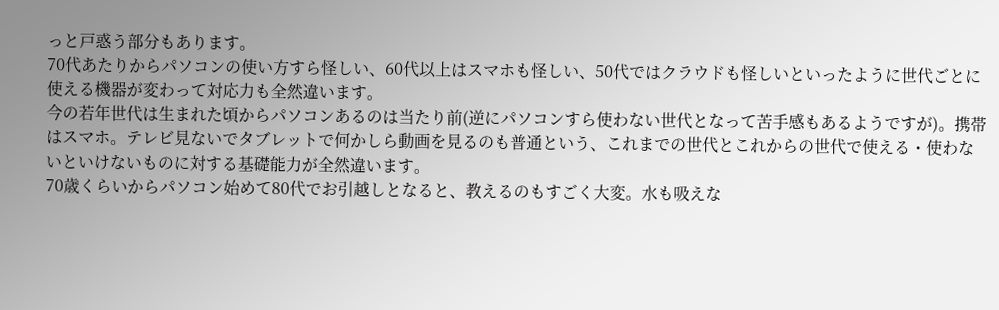っと戸惑う部分もあります。
70代あたりからパソコンの使い方すら怪しい、60代以上はスマホも怪しい、50代ではクラウドも怪しいといったように世代ごとに使える機器が変わって対応力も全然違います。
今の若年世代は生まれた頃からパソコンあるのは当たり前(逆にパソコンすら使わない世代となって苦手感もあるようですが)。携帯はスマホ。テレビ見ないでタブレットで何かしら動画を見るのも普通という、これまでの世代とこれからの世代で使える・使わないといけないものに対する基礎能力が全然違います。
70歳くらいからパソコン始めて80代でお引越しとなると、教えるのもすごく大変。水も吸えな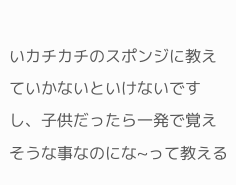いカチカチのスポンジに教えていかないといけないですし、子供だったら一発で覚えそうな事なのにな~って教える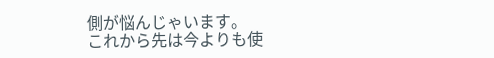側が悩んじゃいます。
これから先は今よりも使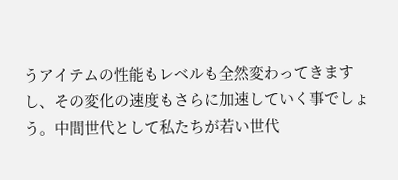うアイテムの性能もレベルも全然変わってきますし、その変化の速度もさらに加速していく事でしょう。中間世代として私たちが若い世代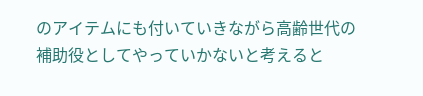のアイテムにも付いていきながら高齢世代の補助役としてやっていかないと考えると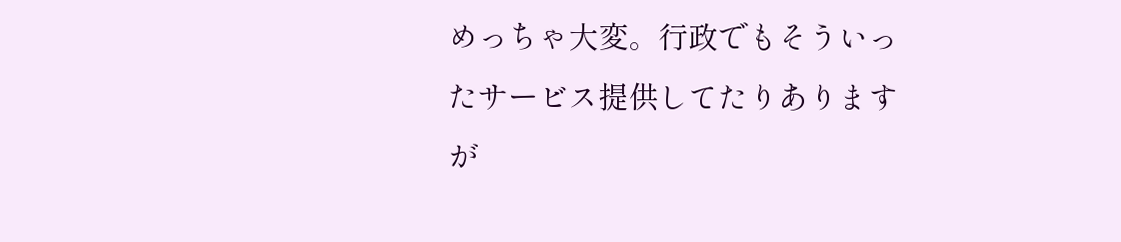めっちゃ大変。行政でもそういったサービス提供してたりありますが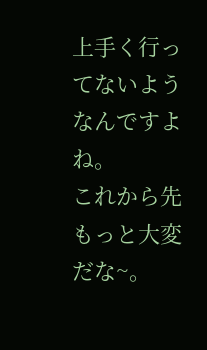上手く行ってないようなんですよね。
これから先もっと大変だな~。